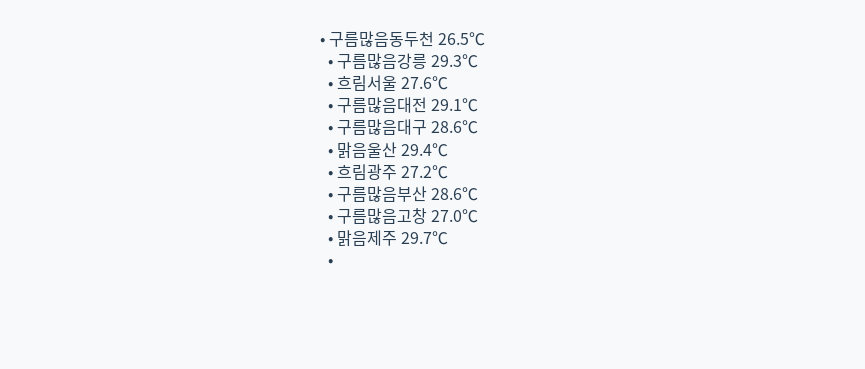• 구름많음동두천 26.5℃
  • 구름많음강릉 29.3℃
  • 흐림서울 27.6℃
  • 구름많음대전 29.1℃
  • 구름많음대구 28.6℃
  • 맑음울산 29.4℃
  • 흐림광주 27.2℃
  • 구름많음부산 28.6℃
  • 구름많음고창 27.0℃
  • 맑음제주 29.7℃
  •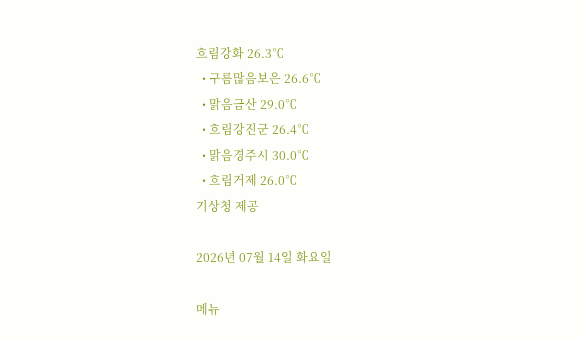흐림강화 26.3℃
  • 구름많음보은 26.6℃
  • 맑음금산 29.0℃
  • 흐림강진군 26.4℃
  • 맑음경주시 30.0℃
  • 흐림거제 26.0℃
기상청 제공

2026년 07월 14일 화요일

메뉴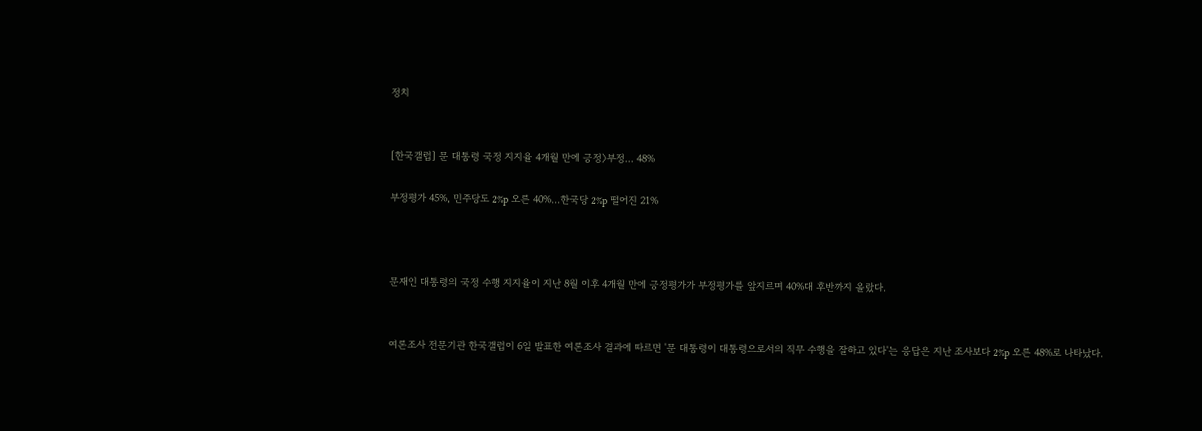정치


[한국갤럽] 문 대통령 국정 지지율 4개월 만에 긍정〉부정… 48%

부정평가 45%, 민주당도 2%p 오른 40%…한국당 2%p 떨어진 21%



문재인 대통령의 국정 수행 지지율이 지난 8월 이후 4개월 만에 긍정평가가 부정평가를 앞지르며 40%대 후반까지 올랐다.


여론조사 전문기관 한국갤럽이 6일 발표한 여론조사 결과에 따르면 '문 대통령이 대통령으로서의 직무 수행을 잘하고 있다'는 응답은 지난 조사보다 2%p 오른 48%로 나타났다.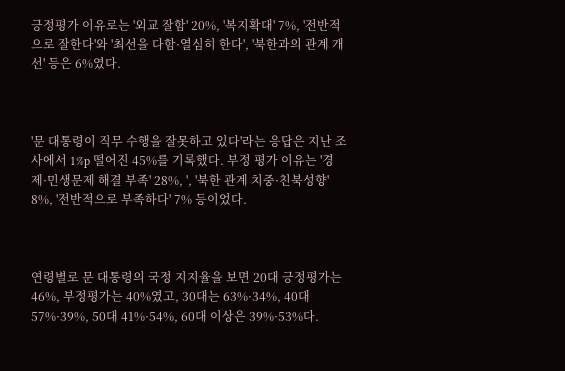긍정평가 이유로는 '외교 잘함' 20%, '복지확대' 7%, '전반적으로 잘한다'와 '최선을 다함·열심히 한다', '북한과의 관계 개선' 등은 6%였다.



'문 대통령이 직무 수행을 잘못하고 있다'라는 응답은 지난 조사에서 1%p 떨어진 45%를 기록했다. 부정 평가 이유는 '경제·민생문제 해결 부족' 28%, ', '북한 관계 치중·친북성향' 8%, '전반적으로 부족하다' 7% 등이었다.



연령별로 문 대통령의 국정 지지율을 보면 20대 긍정평가는 46%, 부정평가는 40%였고, 30대는 63%·34%, 40대 57%·39%, 50대 41%·54%, 60대 이상은 39%·53%다.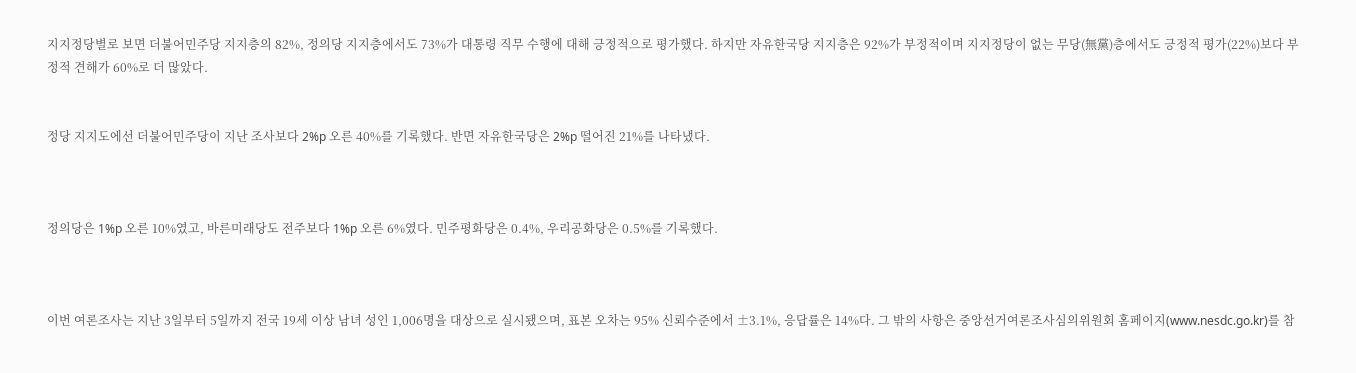지지정당별로 보면 더불어민주당 지지층의 82%, 정의당 지지층에서도 73%가 대통령 직무 수행에 대해 긍정적으로 평가했다. 하지만 자유한국당 지지층은 92%가 부정적이며 지지정당이 없는 무당(無黨)층에서도 긍정적 평가(22%)보다 부정적 견해가 60%로 더 많았다.


정당 지지도에선 더불어민주당이 지난 조사보다 2%p 오른 40%를 기록했다. 반면 자유한국당은 2%p 떨어진 21%를 나타냈다.



정의당은 1%p 오른 10%였고, 바른미래당도 전주보다 1%p 오른 6%였다. 민주평화당은 0.4%, 우리공화당은 0.5%를 기록했다.



이번 여론조사는 지난 3일부터 5일까지 전국 19세 이상 남녀 성인 1,006명을 대상으로 실시됐으며, 표본 오차는 95% 신뢰수준에서 ±3.1%, 응답률은 14%다. 그 밖의 사항은 중앙선거여론조사심의위원회 홈페이지(www.nesdc.go.kr)를 참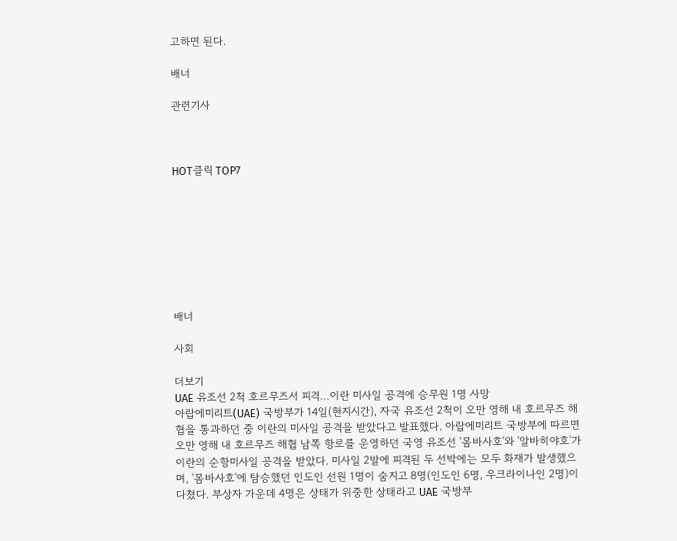고하면 된다.

배너

관련기사



HOT클릭 TOP7








배너

사회

더보기
UAE 유조선 2척 호르무즈서 피격…이란 미사일 공격에 승무원 1명 사망
아랍에미리트(UAE) 국방부가 14일(현지시간), 자국 유조선 2척이 오만 영해 내 호르무즈 해협을 통과하던 중 이란의 미사일 공격을 받았다고 발표했다. 아랍에미리트 국방부에 따르면 오만 영해 내 호르무즈 해협 남쪽 항로를 운영하던 국영 유조선 '몸바사호'와 '알바히야호'가 이란의 순항미사일 공격을 받았다. 미사일 2발에 피격된 두 선박에는 모두 화재가 발생했으며, '몸바사호'에 탐승했던 인도인 선원 1명이 숨지고 8명(인도인 6명, 우크라이나인 2명)이 다쳤다. 부상자 가운데 4명은 상태가 위중한 상태라고 UAE 국방부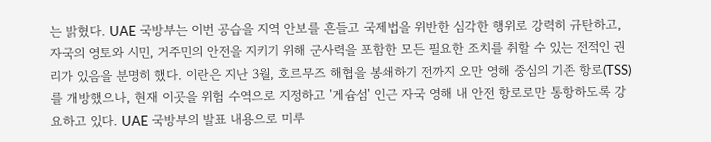는 밝혔다. UAE 국방부는 이번 공습을 지역 안보를 흔들고 국제법을 위반한 심각한 행위로 강력히 규탄하고, 자국의 영토와 시민, 거주민의 안전을 지키기 위해 군사력을 포함한 모든 필요한 조치를 취할 수 있는 전적인 권리가 있음을 분명히 했다. 이란은 지난 3월, 호르무즈 해협을 봉쇄하기 전까지 오만 영해 중심의 기존 항로(TSS)를 개방했으나, 현재 이곳을 위험 수역으로 지정하고 '게슘섬' 인근 자국 영해 내 안전 항로로만 통항하도록 강요하고 있다. UAE 국방부의 발표 내용으로 미루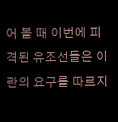어 볼 때 이번에 피격된 유조선들은 이란의 요구를 따르지